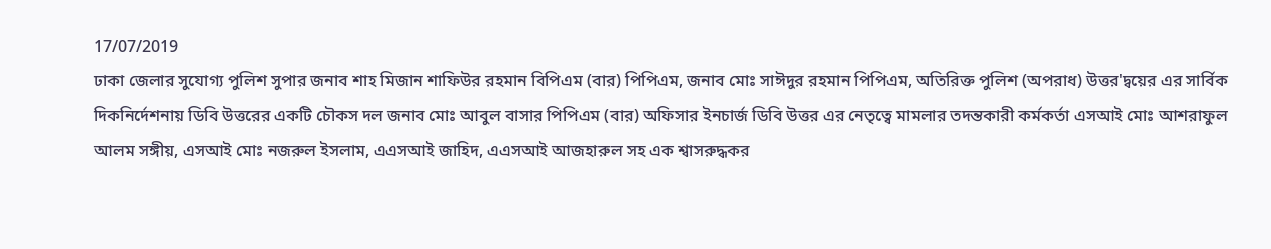17/07/2019
ঢাকা জেলার সুযোগ্য পুলিশ সুপার জনাব শাহ মিজান শাফিউর রহমান বিপিএম (বার) পিপিএম, জনাব মোঃ সাঈদুর রহমান পিপিএম, অতিরিক্ত পুলিশ (অপরাধ) উত্তর'দ্বয়ের এর সার্বিক দিকনির্দেশনায় ডিবি উত্তরের একটি চৌকস দল জনাব মোঃ আবুল বাসার পিপিএম (বার) অফিসার ইনচার্জ ডিবি উত্তর এর নেতৃত্বে মামলার তদন্তকারী কর্মকর্তা এসআই মোঃ আশরাফুল আলম সঙ্গীয়, এসআই মোঃ নজরুল ইসলাম, এএসআই জাহিদ, এএসআই আজহারুল সহ এক শ্বাসরুদ্ধকর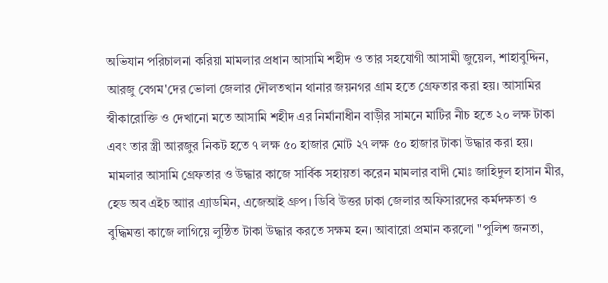অভিযান পরিচালনা করিয়া মামলার প্রধান আসামি শহীদ ও তার সহযোগী আসামী জুয়েল, শাহাবুদ্দিন, আরজু বেগম'দের ভোলা জেলার দৌলতখান থানার জয়নগর গ্রাম হতে গ্রেফতার করা হয়। আসামির স্বীকারোক্তি ও দেখানো মতে আসামি শহীদ এর নির্মানাধীন বাড়ীর সামনে মাটির নীচ হতে ২০ লক্ষ টাকা এবং তার স্ত্রী আরজুর নিকট হতে ৭ লক্ষ ৫০ হাজার মোট ২৭ লক্ষ ৫০ হাজার টাকা উদ্ধার করা হয়। মামলার আসামি গ্রেফতার ও উদ্ধার কাজে সার্বিক সহায়তা করেন মামলার বাদী মোঃ জাহিদুল হাসান মীর, হেড অব এইচ আার এ্যাডমিন, এজেআই গ্রুপ। ডিবি উত্তর ঢাকা জেলার অফিসারদের কর্মদক্ষতা ও বুদ্ধিমত্তা কাজে লাগিয়ে লুন্ঠিত টাকা উদ্ধার করতে সক্ষম হন। আবারো প্রমান করলো "পুলিশ জনতা,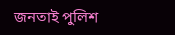জনতাই পুলিশ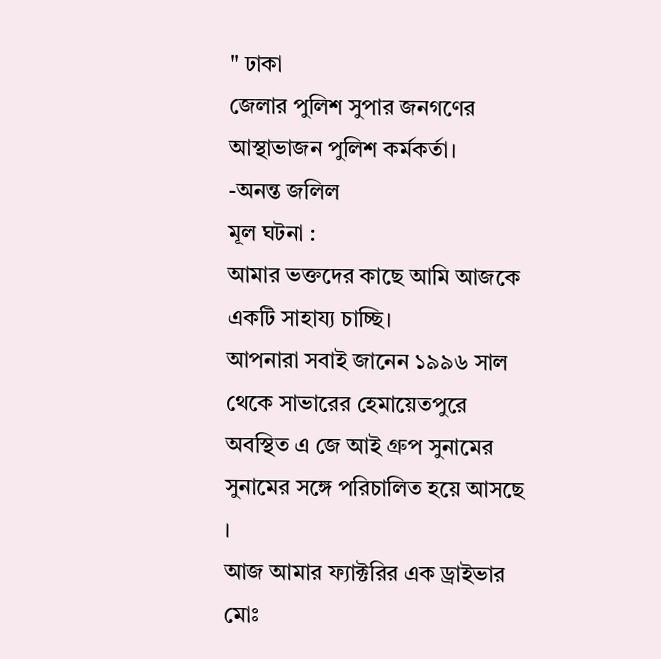" ঢাকা
জেলার পুলিশ সুপার জনগণের আস্থাভাজন পুলিশ কর্মকর্তা।
-অনন্ত জলিল
মূল ঘটনা :
আমার ভক্তদের কাছে আমি আজকে একটি সাহায্য চাচ্ছি।
আপনারা সবাই জানেন ১৯৯৬ সাল থেকে সাভারের হেমায়েতপুরে অবস্থিত এ জে আই গ্রুপ সুনামের সুনামের সঙ্গে পরিচালিত হয়ে আসছে ।
আজ আমার ফ্যাক্টরির এক ড্রাইভার মোঃ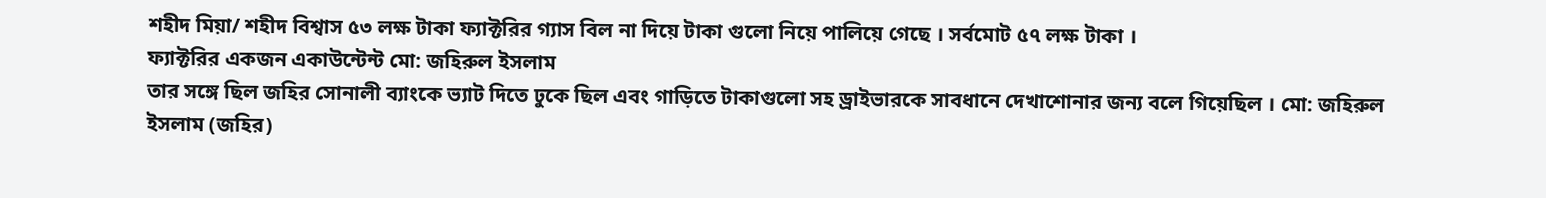শহীদ মিয়া/ শহীদ বিশ্বাস ৫৩ লক্ষ টাকা ফ্যাক্টরির গ্যাস বিল না দিয়ে টাকা গুলো নিয়ে পালিয়ে গেছে । সর্বমোট ৫৭ লক্ষ টাকা ।
ফ্যাক্টরির একজন একাউন্টেন্ট মো: জহিরুল ইসলাম
তার সঙ্গে ছিল জহির সোনালী ব্যাংকে ভ্যাট দিতে ঢুকে ছিল এবং গাড়িতে টাকাগুলো সহ ড্রাইভারকে সাবধানে দেখাশোনার জন্য বলে গিয়েছিল । মো: জহিরুল ইসলাম (জহির)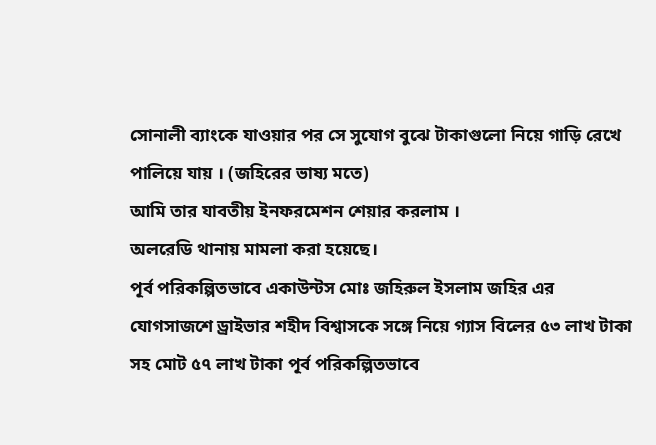সোনালী ব্যাংকে যাওয়ার পর সে সুযোগ বুঝে টাকাগুলো নিয়ে গাড়ি রেখে পালিয়ে যায় । (জহিরের ভাষ্য মতে)
আমি তার যাবতীয় ইনফরমেশন শেয়ার করলাম ।
অলরেডি থানায় মামলা করা হয়েছে।
পূর্ব পরিকল্পিতভাবে একাউন্টস মোঃ জহিরুল ইসলাম জহির এর যোগসাজশে ড্রাইভার শহীদ বিশ্বাসকে সঙ্গে নিয়ে গ্যাস বিলের ৫৩ লাখ টাকা সহ মোট ৫৭ লাখ টাকা পূর্ব পরিকল্পিতভাবে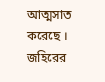আত্মসাত করেছে । জহিরের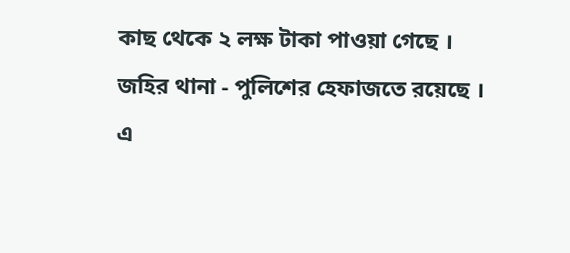কাছ থেকে ২ লক্ষ টাকা পাওয়া গেছে ।
জহির থানা - পুলিশের হেফাজতে রয়েছে ।
এ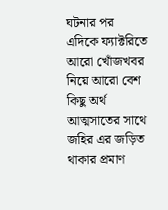ঘটনার পর এদিকে ফ্যাক্টরিতে আরো খোঁজখবর নিয়ে আরো বেশ কিছু অর্থ আত্মসাতের সাথে জহির এর জড়িত থাকার প্রমাণ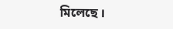মিলেছে ।